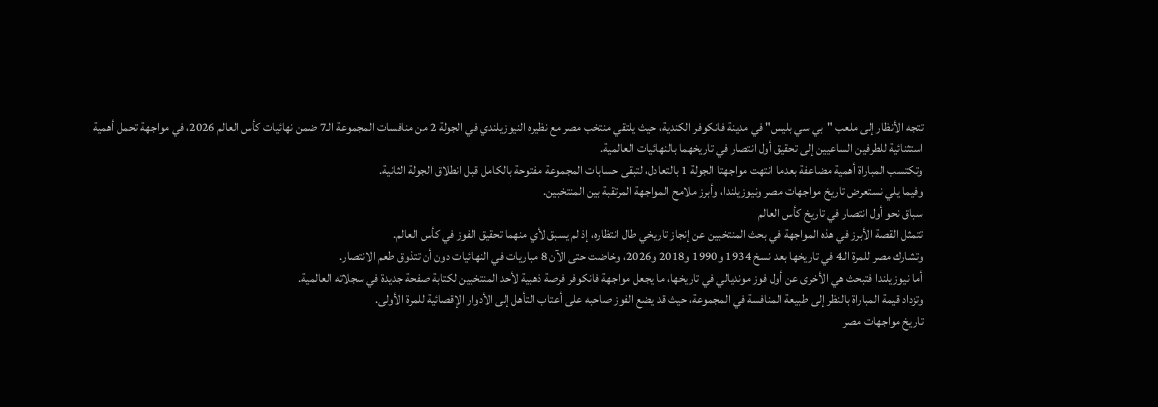تتجه الأنظار إلى ملعب "بي سي بليس" في مدينة فانكوفر الكندية، حيث يلتقي منتخب مصر مع نظيره النيوزيلندي في الجولة 2 من منافسات المجموعة الـ7 ضمن نهائيات كأس العالم 2026، في مواجهة تحمل أهمية استثنائية للطرفين الساعيين إلى تحقيق أول انتصار في تاريخهما بالنهائيات العالمية.
وتكتسب المباراة أهمية مضاعفة بعدما انتهت مواجهتا الجولة 1 بالتعادل، لتبقى حسابات المجموعة مفتوحة بالكامل قبل انطلاق الجولة الثانية.
وفيما يلي نستعرض تاريخ مواجهات مصر ونيوزيلندا، وأبرز ملامح المواجهة المرتقبة بين المنتخبين.
سباق نحو أول انتصار في تاريخ كأس العالم
تتمثل القصة الأبرز في هذه المواجهة في بحث المنتخبين عن إنجاز تاريخي طال انتظاره، إذ لم يسبق لأي منهما تحقيق الفوز في كأس العالم.
وتشارك مصر للمرة الـ4 في تاريخها بعد نسخ 1934 و1990 و2018 و2026، وخاضت حتى الآن 8 مباريات في النهائيات دون أن تتذوق طعم الانتصار.
أما نيوزيلندا فتبحث هي الأخرى عن أول فوز مونديالي في تاريخها، ما يجعل مواجهة فانكوفر فرصة ذهبية لأحد المنتخبين لكتابة صفحة جديدة في سجلاته العالمية.
وتزداد قيمة المباراة بالنظر إلى طبيعة المنافسة في المجموعة، حيث قد يضع الفوز صاحبه على أعتاب التأهل إلى الأدوار الإقصائية للمرة الأولى.
تاريخ مواجهات مصر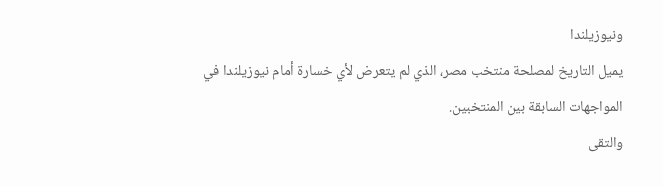ونيوزيلندا
يميل التاريخ لمصلحة منتخب مصر، الذي لم يتعرض لأي خسارة أمام نيوزيلندا في المواجهات السابقة بين المنتخبين.
والتقى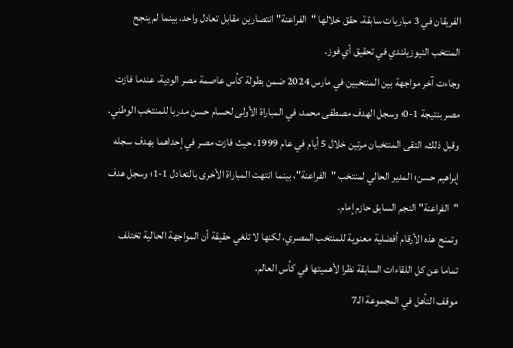الفريقان في 3 مباريات سابقة، حقق خلالها "الفراعنة" انتصارين مقابل تعادل واحد، بينما لم ينجح المنتخب النيوزيلندي في تحقيق أي فوز.
وجاءت آخر مواجهة بين المنتخبين في مارس 2024 ضمن بطولة كأس عاصمة مصر الودية، عندما فازت مصر بنتيجة 1-0؛ وسجل الهدف مصطفى محمد، في المباراة الأولى لحسام حسن مدربا للمنتخب الوطني.
وقبل ذلك، التقى المنتخبان مرتين خلال 5 أيام في عام 1999، حيث فازت مصر في إحداهما بهدف سجله إبراهيم حسن؛ المدير الحالي لمنتخب "الفراعنة"، بينما انتهت المباراة الأخرى بالتعادل 1-1؛ وسجل هدف "الفراعنة" النجم السابق حازم إمام.
وتمنح هذه الأرقام أفضلية معنوية للمنتخب المصري، لكنها لا تلغي حقيقة أن المواجهة الحالية تختلف تماما عن كل اللقاءات السابقة نظرا لأهميتها في كأس العالم.
موقف التأهل في المجموعة الـ7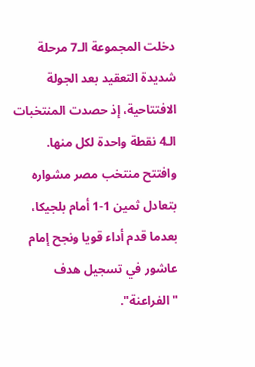دخلت المجموعة الـ7 مرحلة شديدة التعقيد بعد الجولة الافتتاحية، إذ حصدت المنتخبات الـ4 نقطة واحدة لكل منها.
وافتتح منتخب مصر مشواره بتعادل ثمين 1-1 أمام بلجيكا، بعدما قدم أداء قويا ونجح إمام عاشور في تسجيل هدف "الفراعنة".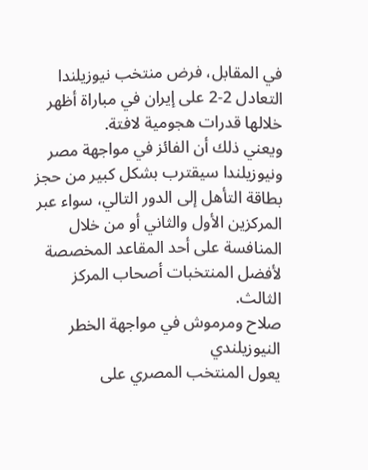في المقابل، فرض منتخب نيوزيلندا التعادل 2-2 على إيران في مباراة أظهر خلالها قدرات هجومية لافتة.
ويعني ذلك أن الفائز في مواجهة مصر ونيوزيلندا سيقترب بشكل كبير من حجز بطاقة التأهل إلى الدور التالي، سواء عبر المركزين الأول والثاني أو من خلال المنافسة على أحد المقاعد المخصصة لأفضل المنتخبات أصحاب المركز الثالث.
صلاح ومرموش في مواجهة الخطر النيوزيلندي
يعول المنتخب المصري على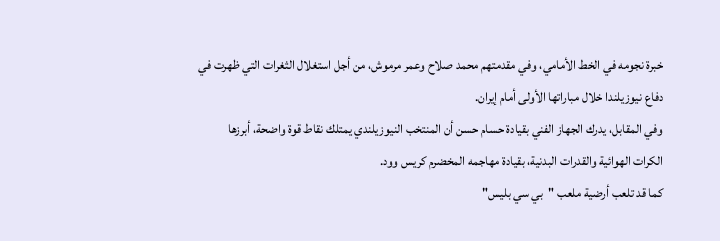خبرة نجومه في الخط الأمامي، وفي مقدمتهم محمد صلاح وعمر مرموش، من أجل استغلال الثغرات التي ظهرت في دفاع نيوزيلندا خلال مباراتها الأولى أمام إيران.
وفي المقابل، يدرك الجهاز الفني بقيادة حسام حسن أن المنتخب النيوزيلندي يمتلك نقاط قوة واضحة، أبرزها الكرات الهوائية والقدرات البدنية، بقيادة مهاجمه المخضرم كريس وود.
كما قد تلعب أرضية ملعب "بي سي بليس"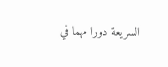السريعة دورا مهما في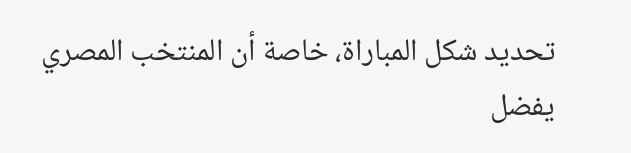تحديد شكل المباراة، خاصة أن المنتخب المصري يفضل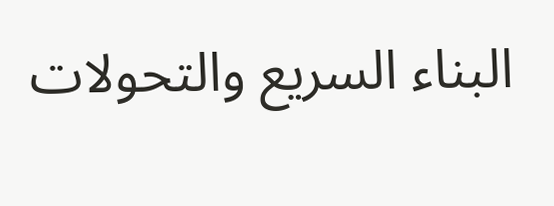البناء السريع والتحولات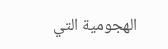الهجومية التي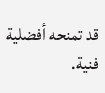قد تمنحه أفضلية فنية.